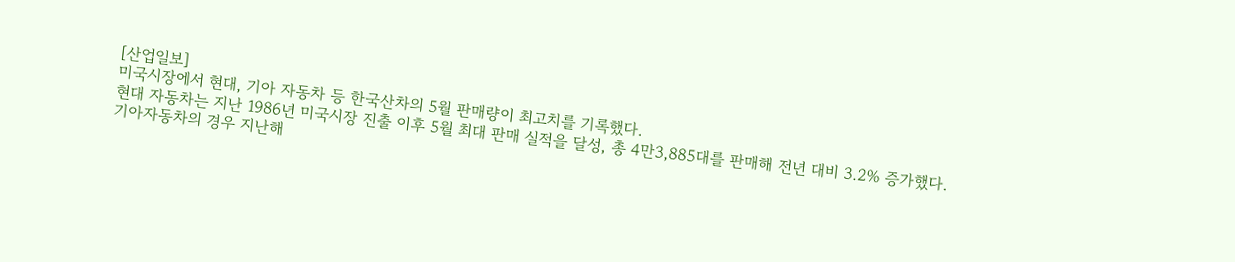[산업일보]
미국시장에서 현대, 기아 자동차 등 한국산차의 5월 판매량이 최고치를 기록했다.
현대 자동차는 지난 1986년 미국시장 진출 이후 5월 최대 판매 실적을 달성, 총 4만3,885대를 판매해 전년 대비 3.2% 증가했다.
기아자동차의 경우 지난해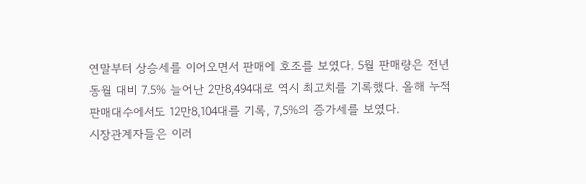연말부터 상승세를 이어오면서 판매에 호조를 보였다. 5월 판매량은 전년 동월 대비 7.5% 늘어난 2만8,494대로 역시 최고치를 기록했다. 올해 누적 판매대수에서도 12만8,104대를 기록, 7,5%의 증가세를 보였다.
시장관계자들은 이러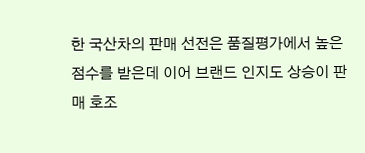한 국산차의 판매 선전은 품질평가에서 높은 점수를 받은데 이어 브랜드 인지도 상승이 판매 호조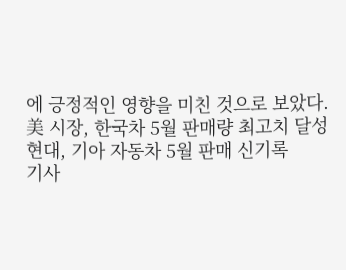에 긍정적인 영향을 미친 것으로 보았다.
美 시장, 한국차 5월 판매량 최고치 달성
현대, 기아 자동차 5월 판매 신기록
기사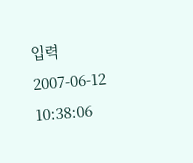입력 2007-06-12 10:38:06